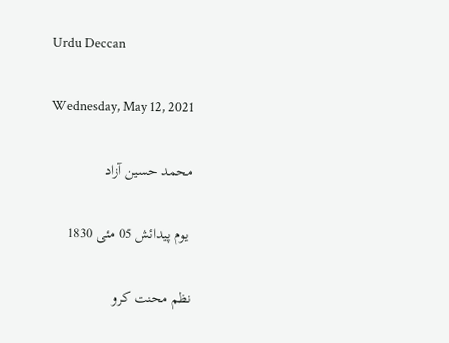Urdu Deccan

Wednesday, May 12, 2021

محمد حسین آزاد

 یوم پیدائش 05 مئی 1830

نظم محنت کرو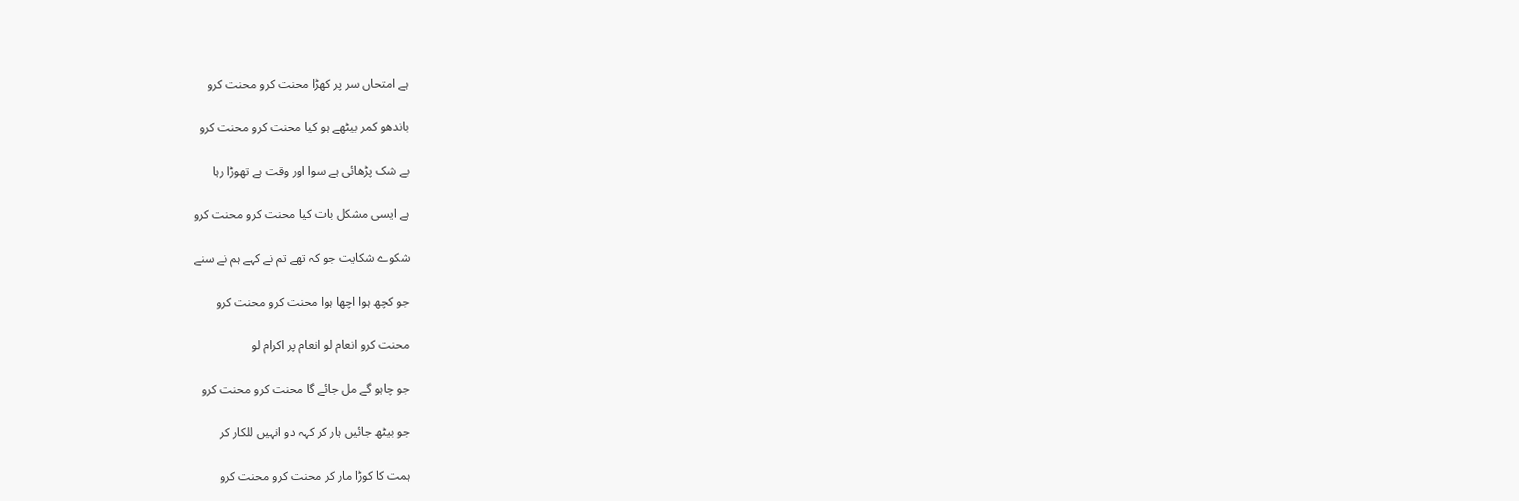ہے امتحاں سر پر کھڑا محنت کرو محنت کرو

باندھو کمر بیٹھے ہو کیا محنت کرو محنت کرو

بے شک پڑھائی ہے سوا اور وقت ہے تھوڑا رہا

ہے ایسی مشکل بات کیا محنت کرو محنت کرو

شکوے شکایت جو کہ تھے تم نے کہے ہم نے سنے

جو کچھ ہوا اچھا ہوا محنت کرو محنت کرو

محنت کرو انعام لو انعام پر اکرام لو

جو چاہو گے مل جائے گا محنت کرو محنت کرو

جو بیٹھ جائیں ہار کر کہہ دو انہیں للکار کر

ہمت کا کوڑا مار کر محنت کرو محنت کرو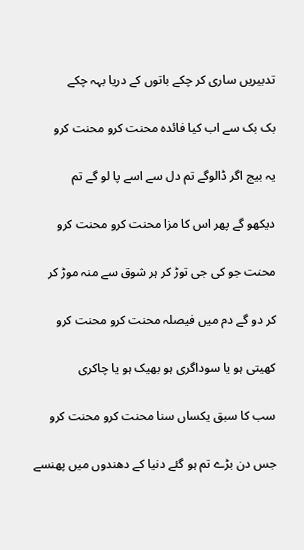تدبیریں ساری کر چکے باتوں کے دریا بہہ چکے

بک بک سے اب کیا فائدہ محنت کرو محنت کرو

یہ بیج اگر ڈالوگے تم دل سے اسے پا لو گے تم

دیکھو گے پھر اس کا مزا محنت کرو محنت کرو

محنت جو کی جی توڑ کر ہر شوق سے منہ موڑ کر

کر دو گے دم میں فیصلہ محنت کرو محنت کرو

کھیتی ہو یا سوداگری ہو بھیک ہو یا چاکری

سب کا سبق یکساں سنا محنت کرو محنت کرو

جس دن بڑے تم ہو گئے دنیا کے دھندوں میں پھنسے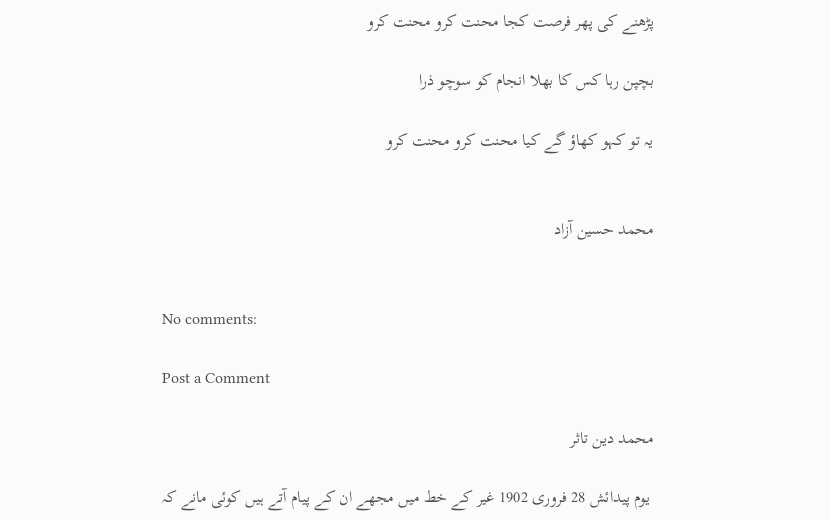پڑھنے کی پھر فرصت کجا محنت کرو محنت کرو

بچپن رہا کس کا بھلا انجام کو سوچو ذرا

یہ تو کہو کھاؤ گے کیا محنت کرو محنت کرو


محمد حسین آزاد


No comments:

Post a Comment

محمد دین تاثر

 یوم پیدائش 28 فروری 1902 غیر کے خط میں مجھے ان کے پیام آتے ہیں کوئی مانے کہ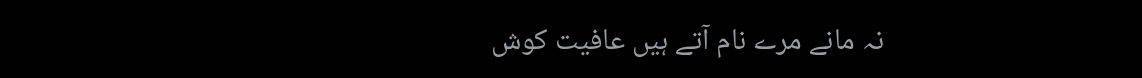نہ مانے مرے نام آتے ہیں عافیت کوش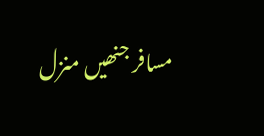مسافر جنھیں منزل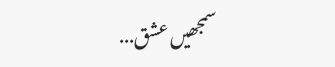سمجھیں عشق...